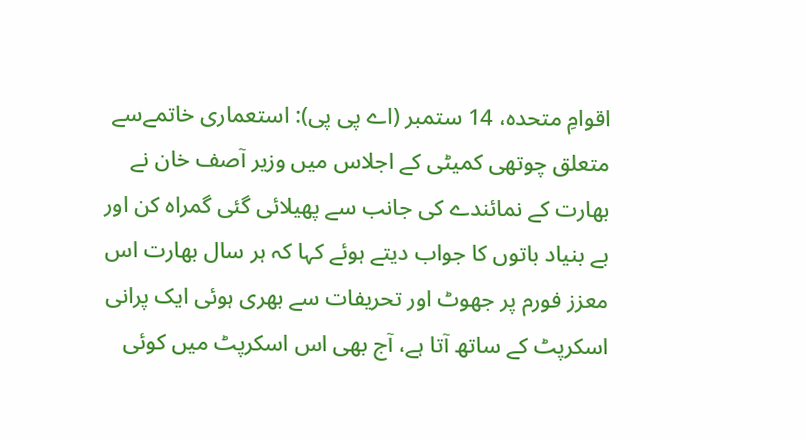اقوامِ متحدہ، 14 ستمبر (اے پی پی): استعماری خاتمےسے متعلق چوتھی کمیٹی کے اجلاس میں وزیر آصف خان نے بھارت کے نمائندے کی جانب سے پھیلائی گئی گمراہ کن اور بے بنیاد باتوں کا جواب دیتے ہوئے کہا کہ ہر سال بھارت اس معزز فورم پر جھوٹ اور تحریفات سے بھری ہوئی ایک پرانی اسکرپٹ کے ساتھ آتا ہے، آج بھی اس اسکرپٹ میں کوئی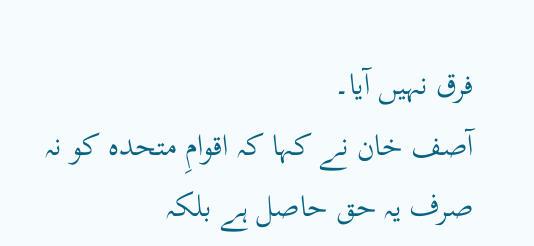فرق نہیں آیا۔
آصف خان نے کہا کہ اقوامِ متحدہ کو نہ صرف یہ حق حاصل ہے بلکہ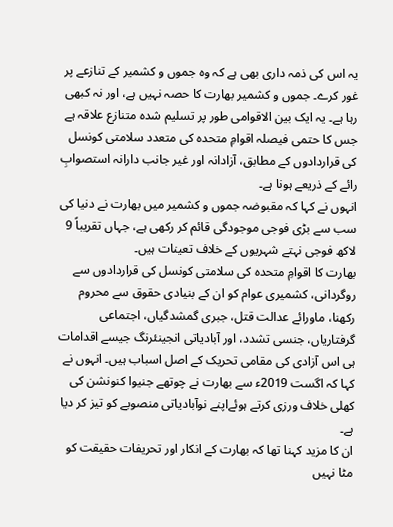یہ اس کی ذمہ داری بھی ہے کہ وہ جموں و کشمیر کے تنازعے پر غور کرے۔ جموں و کشمیر بھارت کا حصہ نہیں ہے، اور نہ کبھی رہا ہے۔ یہ ایک بین الاقوامی طور پر تسلیم شدہ متنازع علاقہ ہے جس کا حتمی فیصلہ اقوامِ متحدہ کی متعدد سلامتی کونسل کی قراردادوں کے مطابق، آزادانہ اور غیر جانب دارانہ استصوابِ رائے کے ذریعے ہونا ہے۔
انہوں نے کہا کہ مقبوضہ جموں و کشمیر میں بھارت نے دنیا کی سب سے بڑی فوجی موجودگی قائم کر رکھی ہے، جہاں تقریباً 9 لاکھ فوجی نہتے شہریوں کے خلاف تعینات ہیں۔
بھارت کا اقوامِ متحدہ کی سلامتی کونسل کی قراردادوں سے روگردانی، کشمیری عوام کو ان کے بنیادی حقوق سے محروم رکھنا، ماورائے عدالت قتل، جبری گمشدگیاں، اجتماعی گرفتاریاں، جنسی تشدد، اور آبادیاتی انجینئرنگ جیسے اقدامات ہی اس آزادی کی مقامی تحریک کے اصل اسباب ہیں۔ انہوں نے کہا کہ اگست 2019ء سے بھارت نے چوتھے جنیوا کنونشن کی کھلی خلاف ورزی کرتے ہوئےاپنے نوآبادیاتی منصوبے کو تیز کر دیا ہے۔
ان کا مزید کہنا تھا کہ بھارت کے انکار اور تحریفات حقیقت کو مٹا نہیں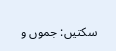سکتیں: جموں و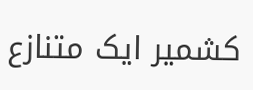کشمیر ایک متنازع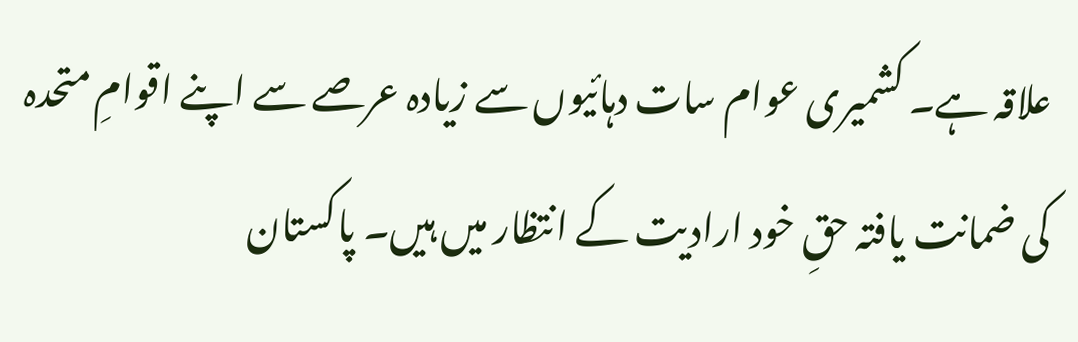علاقہ ہے۔ کشمیری عوام سات دہائیوں سے زیادہ عرصے سے اپنے اقوامِ متحدہ کی ضمانت یافتہ حقِ خود ارادیت کے انتظار میں ہیں۔ پاکستان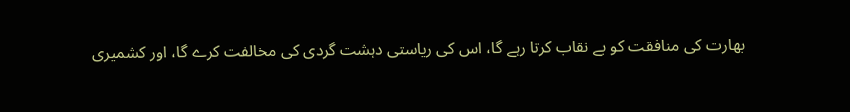بھارت کی منافقت کو بے نقاب کرتا رہے گا، اس کی ریاستی دہشت گردی کی مخالفت کرے گا، اور کشمیری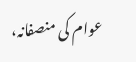عوام کی منصفانہ،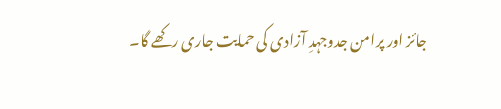جائز اور پرامن جدوجہدِ آزادی کی حمایت جاری رکھے گا۔